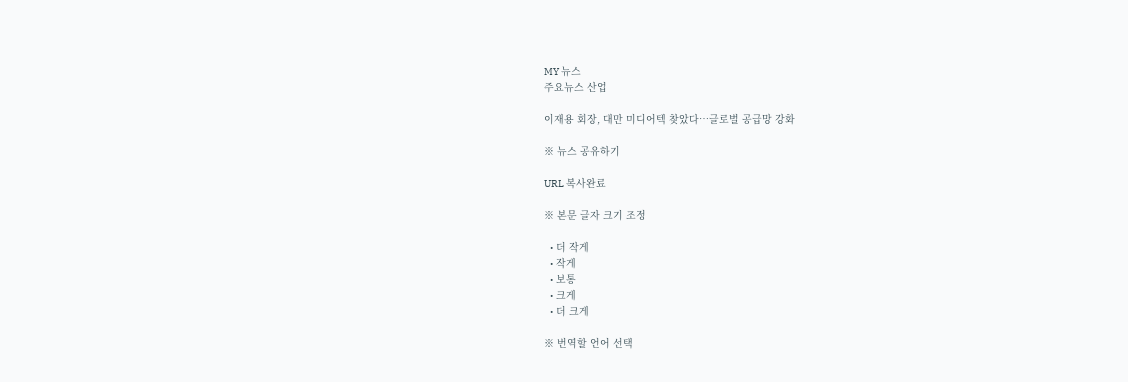MY 뉴스
주요뉴스 산업

이재용 회장, 대만 미디어텍 찾았다…글로벌 공급망 강화

※ 뉴스 공유하기

URL 복사완료

※ 본문 글자 크기 조정

  • 더 작게
  • 작게
  • 보통
  • 크게
  • 더 크게

※ 번역할 언어 선택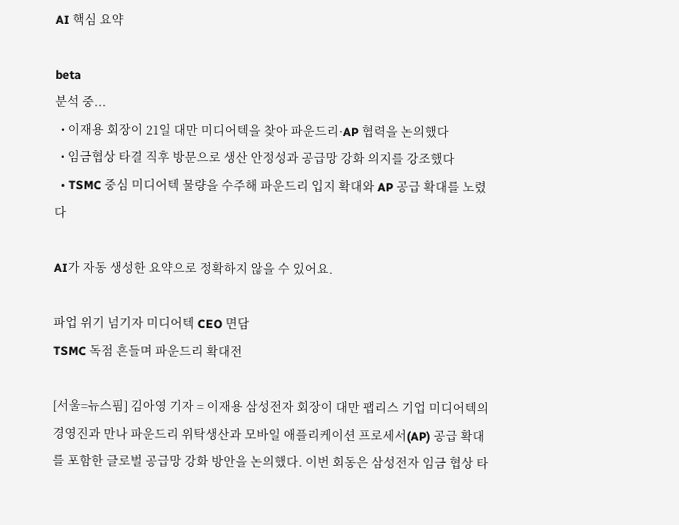AI 핵심 요약

beta
분석 중...
  • 이재용 회장이 21일 대만 미디어텍을 찾아 파운드리·AP 협력을 논의했다
  • 임금협상 타결 직후 방문으로 생산 안정성과 공급망 강화 의지를 강조했다
  • TSMC 중심 미디어텍 물량을 수주해 파운드리 입지 확대와 AP 공급 확대를 노렸다

AI가 자동 생성한 요약으로 정확하지 않을 수 있어요.

파업 위기 넘기자 미디어텍 CEO 면담
TSMC 독점 흔들며 파운드리 확대전

[서울=뉴스핌] 김아영 기자 = 이재용 삼성전자 회장이 대만 팹리스 기업 미디어텍의 경영진과 만나 파운드리 위탁생산과 모바일 애플리케이션 프로세서(AP) 공급 확대를 포함한 글로벌 공급망 강화 방안을 논의했다. 이번 회동은 삼성전자 임금 협상 타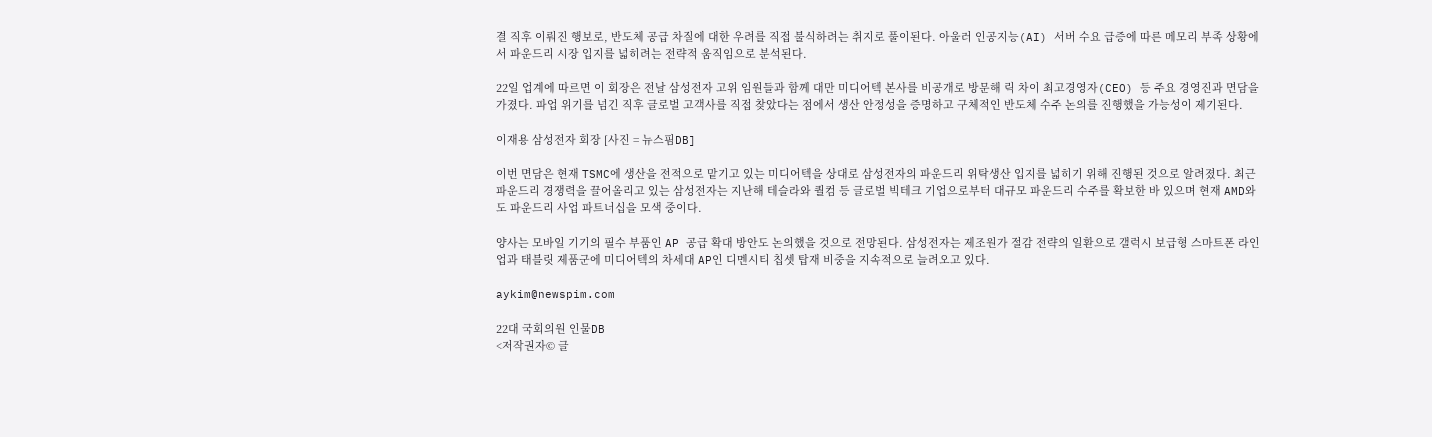결 직후 이뤄진 행보로, 반도체 공급 차질에 대한 우려를 직접 불식하려는 취지로 풀이된다. 아울러 인공지능(AI) 서버 수요 급증에 따른 메모리 부족 상황에서 파운드리 시장 입지를 넓히려는 전략적 움직임으로 분석된다.

22일 업계에 따르면 이 회장은 전날 삼성전자 고위 임원들과 함께 대만 미디어텍 본사를 비공개로 방문해 릭 차이 최고경영자(CEO) 등 주요 경영진과 면담을 가졌다. 파업 위기를 넘긴 직후 글로벌 고객사를 직접 찾았다는 점에서 생산 안정성을 증명하고 구체적인 반도체 수주 논의를 진행했을 가능성이 제기된다.

이재용 삼성전자 회장 [사진 = 뉴스핌DB]

이번 면담은 현재 TSMC에 생산을 전적으로 맡기고 있는 미디어텍을 상대로 삼성전자의 파운드리 위탁생산 입지를 넓히기 위해 진행된 것으로 알려졌다. 최근 파운드리 경쟁력을 끌어올리고 있는 삼성전자는 지난해 테슬라와 퀄컴 등 글로벌 빅테크 기업으로부터 대규모 파운드리 수주를 확보한 바 있으며 현재 AMD와도 파운드리 사업 파트너십을 모색 중이다.

양사는 모바일 기기의 필수 부품인 AP 공급 확대 방안도 논의했을 것으로 전망된다. 삼성전자는 제조원가 절감 전략의 일환으로 갤럭시 보급형 스마트폰 라인업과 태블릿 제품군에 미디어텍의 차세대 AP인 디멘시티 칩셋 탑재 비중을 지속적으로 늘려오고 있다.

aykim@newspim.com

22대 국회의원 인물DB
<저작권자© 글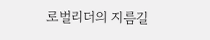로벌리더의 지름길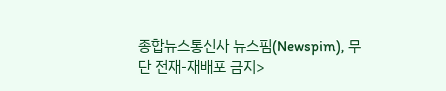종합뉴스통신사 뉴스핌(Newspim), 무단 전재-재배포 금지>